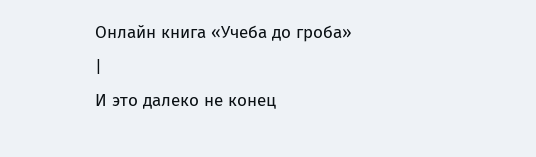Онлайн книга «Учеба до гроба»
|
И это далеко не конец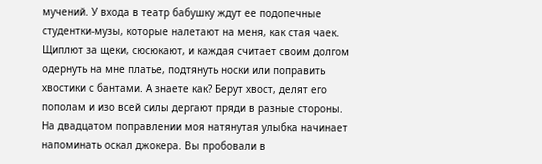мучений. У входа в театр бабушку ждут ее подопечные студентки-музы, которые налетают на меня, как стая чаек. Щиплют за щеки, сюсюкают, и каждая считает своим долгом одернуть на мне платье, подтянуть носки или поправить хвостики с бантами. А знаете как? Берут хвост, делят его пополам и изо всей силы дергают пряди в разные стороны. На двадцатом поправлении моя натянутая улыбка начинает напоминать оскал джокера. Вы пробовали в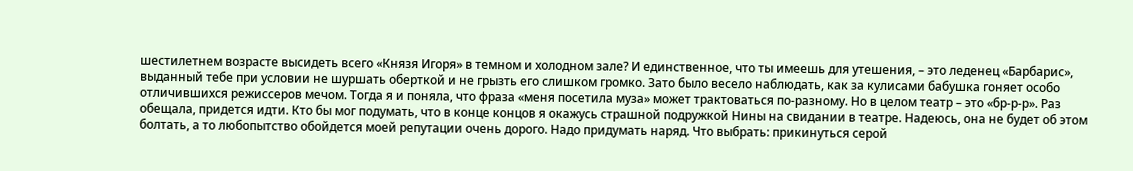шестилетнем возрасте высидеть всего «Князя Игоря» в темном и холодном зале? И единственное, что ты имеешь для утешения, – это леденец «Барбарис», выданный тебе при условии не шуршать оберткой и не грызть его слишком громко. Зато было весело наблюдать, как за кулисами бабушка гоняет особо отличившихся режиссеров мечом. Тогда я и поняла, что фраза «меня посетила муза» может трактоваться по-разному. Но в целом театр – это «бр-р-р». Раз обещала, придется идти. Кто бы мог подумать, что в конце концов я окажусь страшной подружкой Нины на свидании в театре. Надеюсь, она не будет об этом болтать, а то любопытство обойдется моей репутации очень дорого. Надо придумать наряд. Что выбрать: прикинуться серой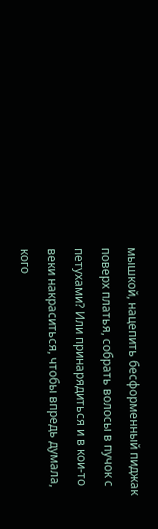мышкой, нацепить бесформенный пиджак поверх платья, собрать волосы в пучок с петухами? Или принарядиться и в кои-то веки накраситься, чтобы впредь думала, кого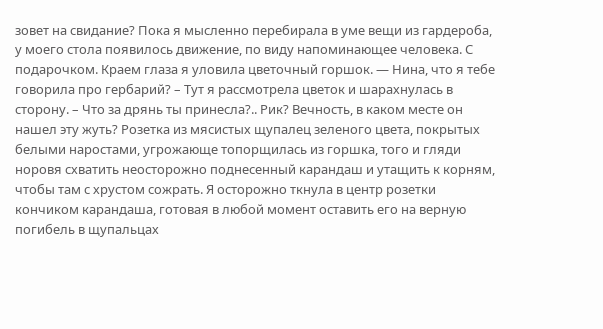зовет на свидание? Пока я мысленно перебирала в уме вещи из гардероба, у моего стола появилось движение, по виду напоминающее человека. С подарочком. Краем глаза я уловила цветочный горшок. — Нина, что я тебе говорила про гербарий? – Тут я рассмотрела цветок и шарахнулась в сторону. – Что за дрянь ты принесла?.. Рик? Вечность, в каком месте он нашел эту жуть? Розетка из мясистых щупалец зеленого цвета, покрытых белыми наростами, угрожающе топорщилась из горшка, того и гляди норовя схватить неосторожно поднесенный карандаш и утащить к корням, чтобы там с хрустом сожрать. Я осторожно ткнула в центр розетки кончиком карандаша, готовая в любой момент оставить его на верную погибель в щупальцах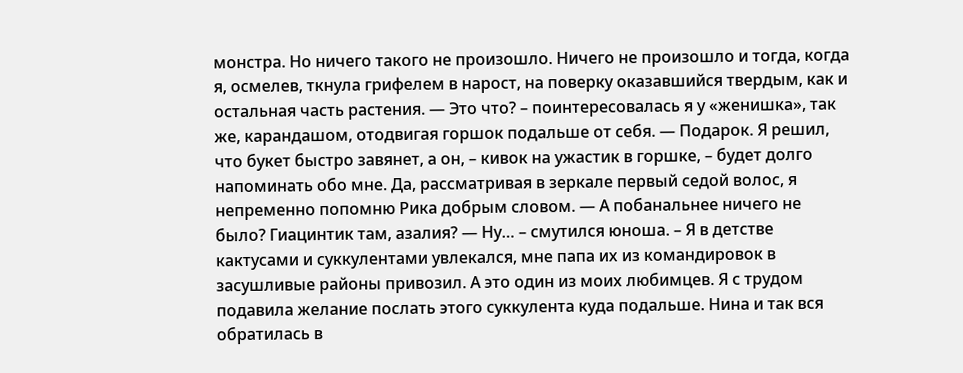монстра. Но ничего такого не произошло. Ничего не произошло и тогда, когда я, осмелев, ткнула грифелем в нарост, на поверку оказавшийся твердым, как и остальная часть растения. — Это что? – поинтересовалась я у «женишка», так же, карандашом, отодвигая горшок подальше от себя. — Подарок. Я решил, что букет быстро завянет, а он, – кивок на ужастик в горшке, – будет долго напоминать обо мне. Да, рассматривая в зеркале первый седой волос, я непременно попомню Рика добрым словом. — А побанальнее ничего не было? Гиацинтик там, азалия? — Ну… – смутился юноша. – Я в детстве кактусами и суккулентами увлекался, мне папа их из командировок в засушливые районы привозил. А это один из моих любимцев. Я с трудом подавила желание послать этого суккулента куда подальше. Нина и так вся обратилась в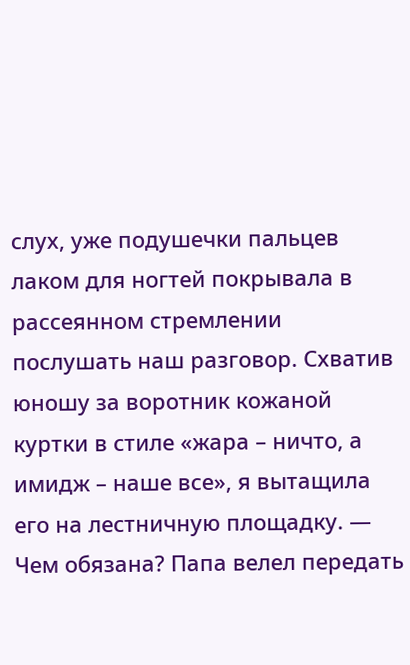слух, уже подушечки пальцев лаком для ногтей покрывала в рассеянном стремлении послушать наш разговор. Схватив юношу за воротник кожаной куртки в стиле «жара – ничто, а имидж – наше все», я вытащила его на лестничную площадку. — Чем обязана? Папа велел передать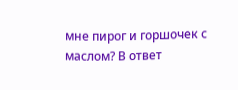мне пирог и горшочек с маслом? В ответ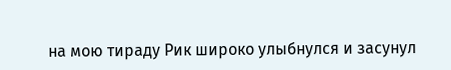на мою тираду Рик широко улыбнулся и засунул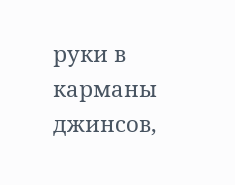руки в карманы джинсов,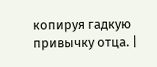копируя гадкую привычку отца. |